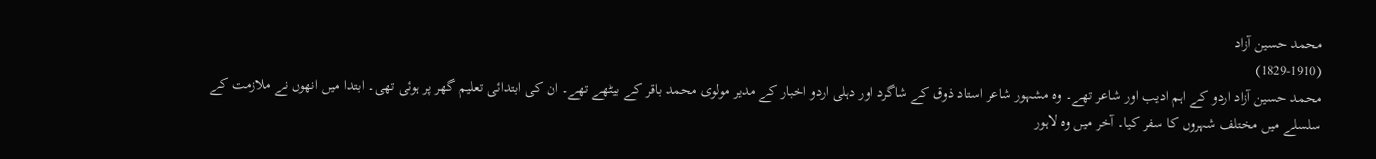محمد حسین آزاد
(1829-1910)
محمد حسین آزاد اردو کے اہم ادیب اور شاعر تھے۔ وہ مشہور شاعر استاد ذوق کے شاگرد اور دہلی اردو اخبار کے مدیر مولوی محمد باقر کے بیٹھے تھے۔ ان کی ابتدائی تعلیم گھر پر ہوئی تھی۔ ابتدا میں انھوں نے ملازمت کے سلسلے میں مختلف شہروں کا سفر کیا۔ آخر میں وہ لاہور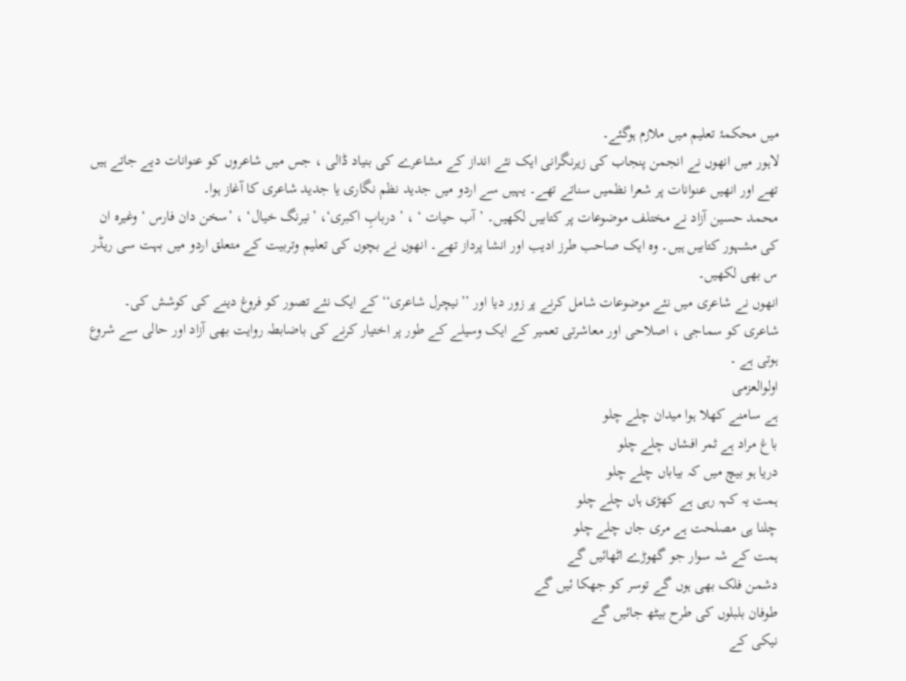میں محکمۂ تعلیم میں ملازم ہوگئے۔
لاہور میں انھوں نے انجمن پنجاب کی زیرنگرانی ایک نئے انداز کے مشاعرے کی بنیاد ڈالی ، جس میں شاعروں کو عنوانات دیے جاتے ہیں تھے اور انھیں عنوانات پر شعرا نظمیں سناتے تھے۔ یہیں سے اردو میں جدید نظم نگاری یا جدید شاعری کا آغاز ہوا۔
محمد حسین آزاد نے مختلف موضوعات پر کتابیں لکھیں۔ ’آب حیات ‘ ، ’دربابِ اکبری‘، ’نیرنگ خیال‘ ، ’سخن دان فارس ‘ وغیرہ ان کی مشہور کتابیں ہیں۔ وہ ایک صاحب طرز ادیب اور انشا پرداز تھے۔ انھوں نے بچوں کی تعلیم وتربیت کے متعلق اردو میں بہت سی ریڈر س بھی لکھیں۔
انھوں نے شاعری میں نئے موضوعات شامل کرنے پر زور دیا اور ’’نیچرل شاعری‘‘ کے ایک نئے تصور کو فروغ دینے کی کوشش کی۔ شاعری کو سماجی ، اصلاحی اور معاشرتی تعمیر کے ایک وسیلے کے طور پر اختیار کرنے کی باضابطہ روایت بھی آزاد اور حالی سے شروع ہوتی ہے ۔
اولوالعزمی
ہے سامنے کھلا ہوا میدان چلے چلو
باغ مراد ہے ثمر افشاں چلے چلو
دریا ہو بیچ میں کہ بیاباں چلے چلو
ہمت یہ کہہ رہی ہے کھڑی ہاں چلے چلو
چلنا ہی مصلحت ہے مری جاں چلے چلو
ہمت کے شہ سوار جو گھوڑے اٹھائیں گے
دشمن فلک بھی ہوں گے توسر کو جھکا ئیں گے
طوفان بلبلوں کی طرح بیٹھ جائیں گے
نیکی کے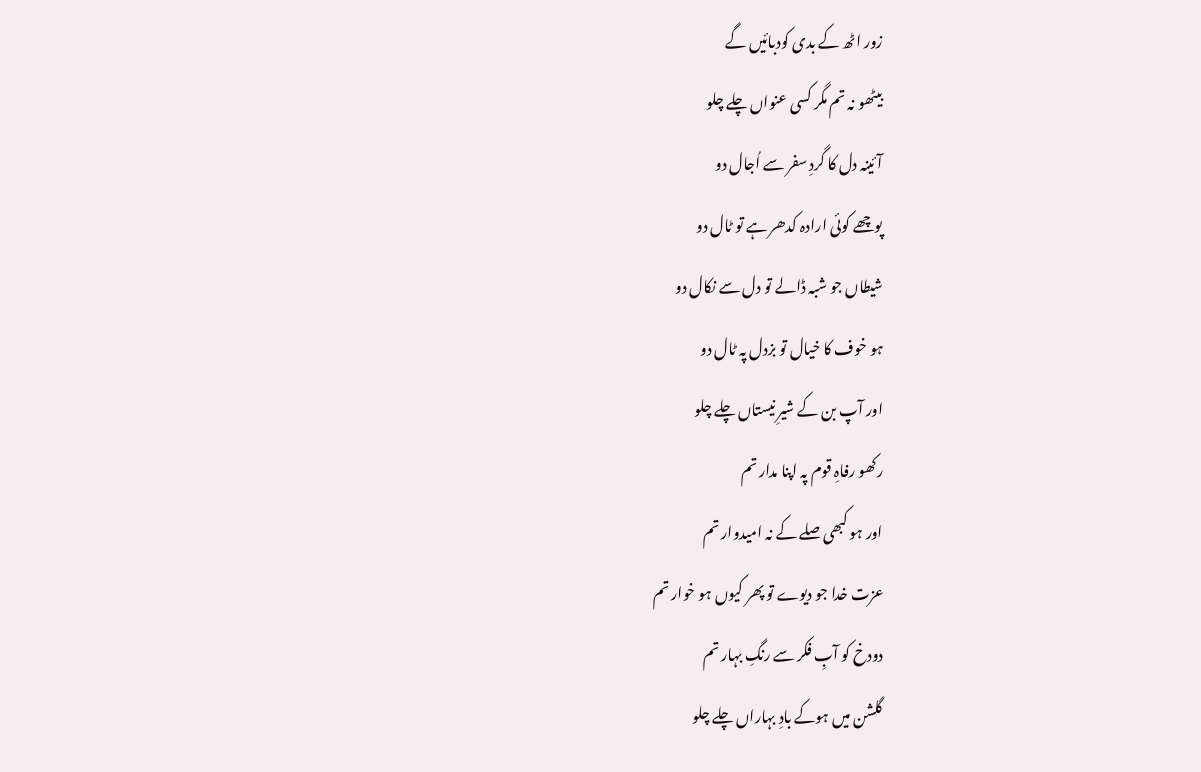زور اٹھ کے بدی کودبائیں گے
بیٹھو نہ تم مگر کسی عنواں چلے چلو
آئینہ دل کا گردِ سفر سے اُجال دو
پوچھے کوئی ارادہ کدھر ہے تو ٹال دو
شیطاں جو شبہ ڈالے تو دل سے نکال دو
ہو خوف کا خیال تو بزدل پہ ٹال دو
اور آپ بن کے شیرِ نیستاں چلے چلو
رکھو رفاہِ قوم پہ اپنا مدار تم
اور ہو کبھی صلے کے نہ امیدوار تم
عزت خدا جو دیوے تو پھر کیوں ہو خوار تم
دودخ کو آبِ فکر سے رنگِ بہار تم
گلشن میں ہوکے بادِ بہاراں چلے چلو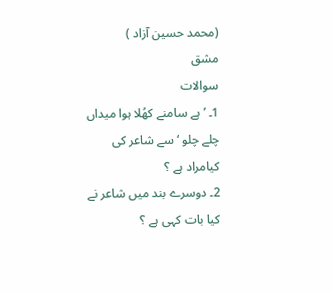(محمد حسین آزاد )
مشق
سوالات
1۔ ’ہے سامنے کھُلا ہوا میداں چلے چلو ‘ سے شاعر کی کیامراد ہے ؟
2۔ دوسرے بند میں شاعر نے کیا بات کہی ہے ؟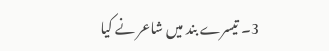3۔ تیسرے بند میں شاعر نے کیا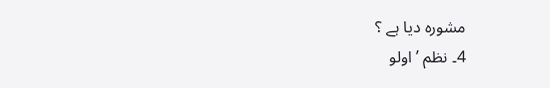مشورہ دیا ہے ؟
4۔ نظم ’ اولو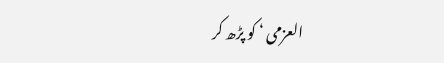العزمی ‘ کو پڑھ کر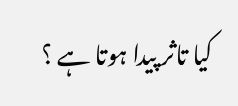کیا تاثر پیدا ہوتا ہے ؟